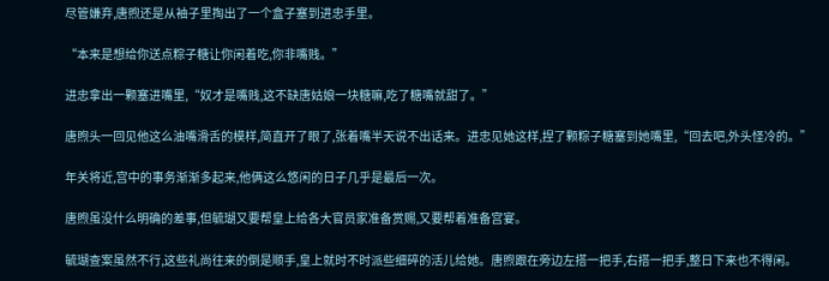尽管嫌弃,唐煦还是从袖子里掏出了一个盒子塞到进忠手里。

“本来是想给你送点粽子糖让你闲着吃,你非嘴贱。”

进忠拿出一颗塞进嘴里,“奴才是嘴贱,这不缺唐姑娘一块糖嘛,吃了糖嘴就甜了。”

唐煦头一回见他这么油嘴滑舌的模样,简直开了眼了,张着嘴半天说不出话来。进忠见她这样,捏了颗粽子糖塞到她嘴里,“回去吧,外头怪冷的。”

年关将近,宫中的事务渐渐多起来,他俩这么悠闲的日子几乎是最后一次。

唐煦虽没什么明确的差事,但毓瑚又要帮皇上给各大官员家准备赏赐,又要帮着准备宫宴。

毓瑚查案虽然不行,这些礼尚往来的倒是顺手,皇上就时不时派些细碎的活儿给她。唐煦跟在旁边左搭一把手,右搭一把手,整日下来也不得闲。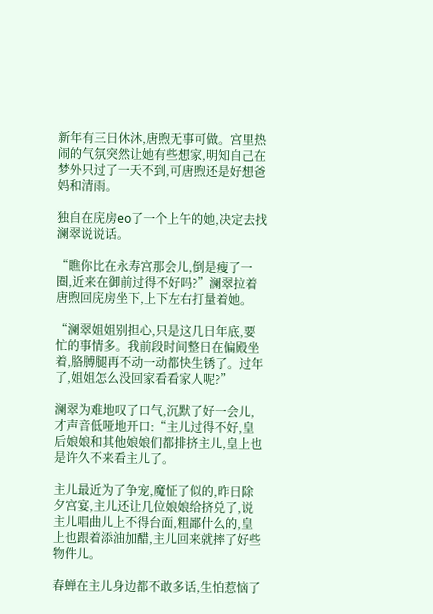新年有三日休沐,唐煦无事可做。宫里热闹的气氛突然让她有些想家,明知自己在梦外只过了一天不到,可唐煦还是好想爸妈和清雨。

独自在庑房eo了一个上午的她,决定去找澜翠说说话。

“瞧你比在永寿宫那会儿,倒是瘦了一圈,近来在御前过得不好吗?”澜翠拉着唐煦回庑房坐下,上下左右打量着她。

“澜翠姐姐别担心,只是这几日年底,要忙的事情多。我前段时间整日在偏殿坐着,胳膊腿再不动一动都快生锈了。过年了,姐姐怎么没回家看看家人呢?”

澜翠为难地叹了口气,沉默了好一会儿,才声音低哑地开口:“主儿过得不好,皇后娘娘和其他娘娘们都排挤主儿,皇上也是许久不来看主儿了。

主儿最近为了争宠,魔怔了似的,昨日除夕宫宴,主儿还让几位娘娘给挤兑了,说主儿唱曲儿上不得台面,粗鄙什么的,皇上也跟着添油加醋,主儿回来就摔了好些物件儿。

春蝉在主儿身边都不敢多话,生怕惹恼了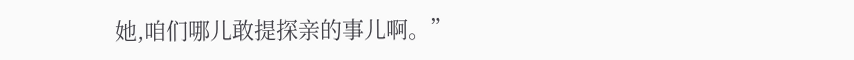她,咱们哪儿敢提探亲的事儿啊。”